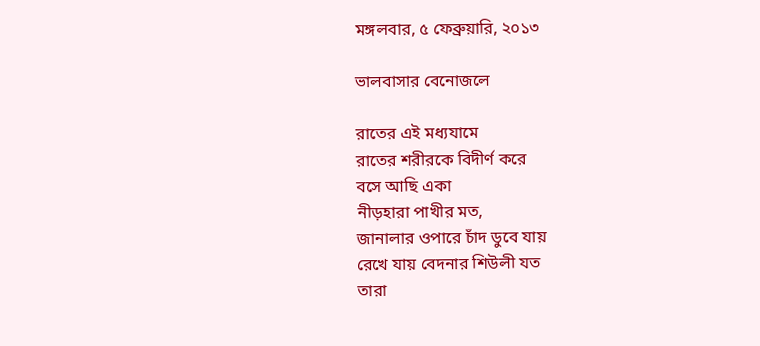মঙ্গলবার, ৫ ফেব্রুয়ারি, ২০১৩

ভালবাসার বেনোজলে

রাতের এই মধ্যযামে
রাতের শরীরকে বিদীর্ণ করে
বসে আছি একা
নীড়হারা পাখীর মত,
জানালার ওপারে চাঁদ ডুবে যায়
রেখে যায় বেদনার শিউলী যত
তারা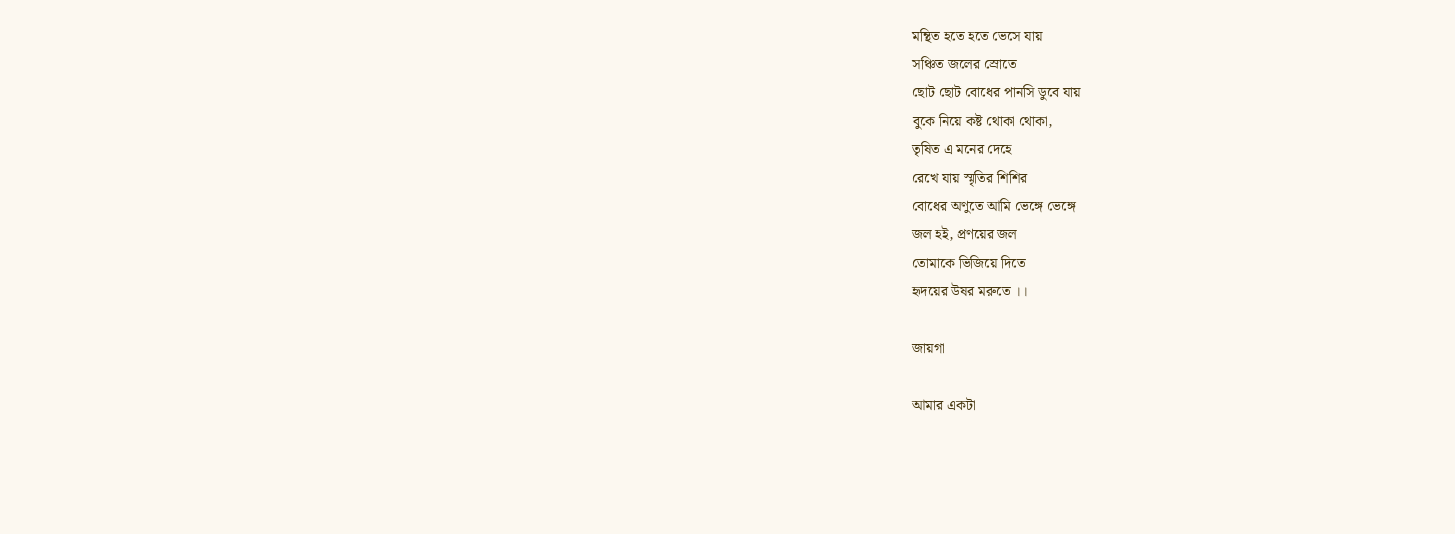মন্থিত হতে হতে ভেসে যায়
সঞ্চিত জলের স্রোতে
ছোট ছোট বোধের পানসি ডুবে যায়
বুকে নিয়ে কষ্ট থোকা থোকা,
তৃষিত এ মনের দেহে
রেখে যায় স্মৃতির শিশির
বোধের অণুতে আমি ভেঙ্গে ভেঙ্গে
জল হই, প্রণয়ের জল
তোমাকে ভিজিয়ে দিতে
হৃদয়ের উষর মরুতে ।।

জায়গা

আমার একটা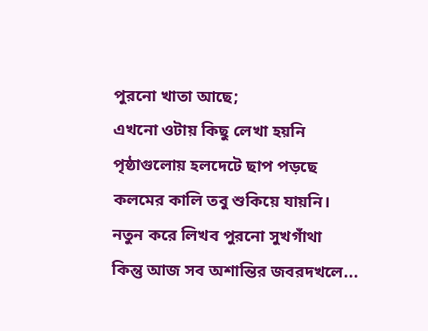পুরনো খাতা আছে;
এখনো ওটায় কিছু লেখা হয়নি
পৃষ্ঠাগুলোয় হলদেটে ছাপ পড়ছে
কলমের কালি তবু শুকিয়ে যায়নি।
নতুন করে লিখব পুরনো সুখগাঁথা
কিন্তু আজ সব অশান্তির জবরদখলে...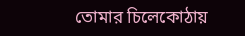তোমার চিলেকোঠায়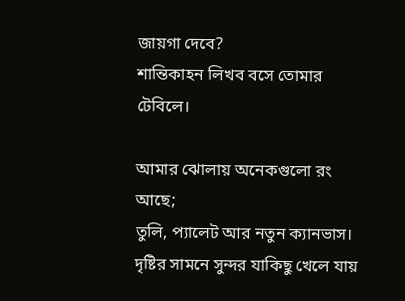জায়গা দেবে?
শান্তিকাহন লিখব বসে তোমার টেবিলে।

আমার ঝোলায় অনেকগুলো রং আছে;
তুলি, প্যালেট আর নতুন ক্যানভাস।
দৃষ্টির সামনে সুন্দর যাকিছু খেলে যায়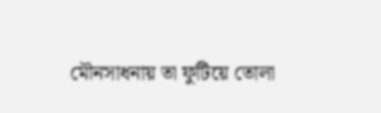মৌনসাধনায় তা ফুটিয়ে তোলা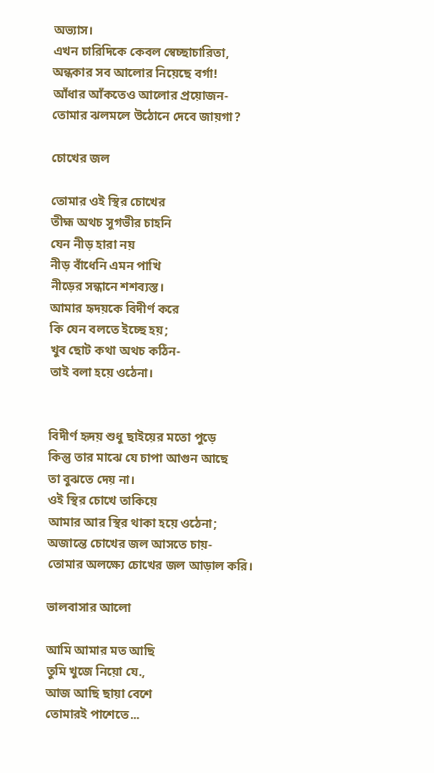অভ্যাস।
এখন চারিদিকে কেবল স্বেচ্ছাচারিতা,
অন্ধকার সব আলোর নিয়েছে বর্গা!
আঁধার আঁকতেও আলোর প্রয়োজন-
তোমার ঝলমলে উঠোনে দেবে জায়গা?

চোখের জল

তোমার ওই স্থির চোখের
তীহ্ম অথচ সুগভীর চাহনি
যেন নীড় হারা নয়
নীড় বাঁধেনি এমন পাখি
নীড়ের সন্ধানে শশব্যস্ত।
আমার হৃদয়কে বিদীর্ণ করে
কি যেন বলতে ইচ্ছে হয়;
খুব ছোট কথা অথচ কঠিন-
তাই বলা হয়ে ওঠেনা।


বিদীর্ণ হৃদয় শুধু ছাইয়ের মতো পুড়ে
কিন্তু তার মাঝে যে চাপা আগুন আছে
তা বুঝতে দেয় না।
ওই স্থির চোখে তাকিয়ে
আমার আর স্থির থাকা হয়ে ওঠেনা;
অজান্তে চোখের জল আসতে চায়-
তোমার অলক্ষ্যে চোখের জল আড়াল করি।

ভালবাসার আলো

আমি আমার মত আছি
তুমি খুজে নিয়ো যে.,
আজ আছি ছায়া বেশে
তোমারই পাশেতে...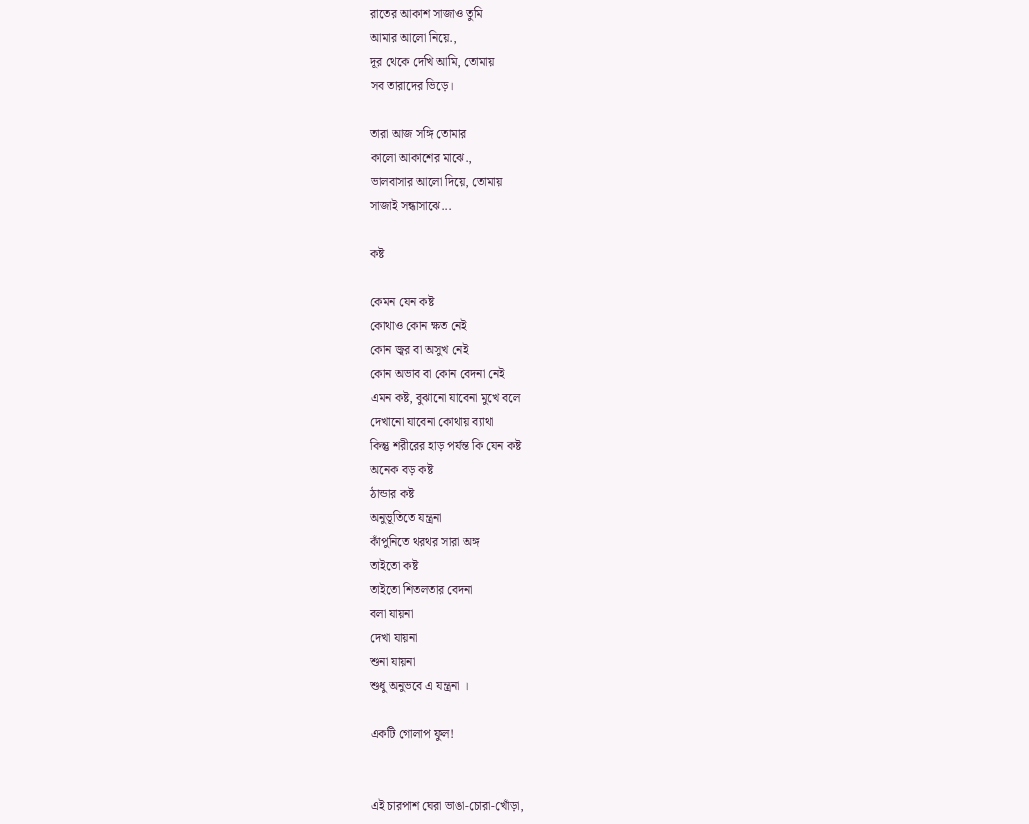রাতের আকাশ সাজাও তুমি
আমার আলো নিয়ে.,
দূর থেকে দেখি আমি, তোমায়
সব তারাদের ভিড়ে।

তারা আজ সঙ্গি তোমার
কালো আকাশের মাঝে.,
ভালবাসার আলো দিয়ে, তোমায়
সাজাই সন্ধাসাঝে...

কষ্ট

কেমন যেন কষ্ট
কোথাও কোন ক্ষত নেই
কোন জ্বর বা অসুখ নেই
কোন অভাব বা কোন বেদনা নেই
এমন কষ্ট, বুঝানো যাবেনা মুখে বলে
দেখানো যাবেনা কোথায় ব্যাথা
কিন্তু শরীরের হাড় পর্যন্ত কি যেন কষ্ট
অনেক বড় কষ্ট
ঠান্ডার কষ্ট
অনুভূতিতে যন্ত্রনা
কাঁপুনিতে থরথর সারা অঙ্গ
তাইতো কষ্ট
তাইতো শিতলতার বেদনা
বলা যায়না
দেখা যায়না
শুনা যায়না
শুধু অনুভবে এ যন্ত্রনা ।

একটি গোলাপ ফুল!


এই চারপাশ ঘেরা ভাঙা-চোরা-খোঁড়া,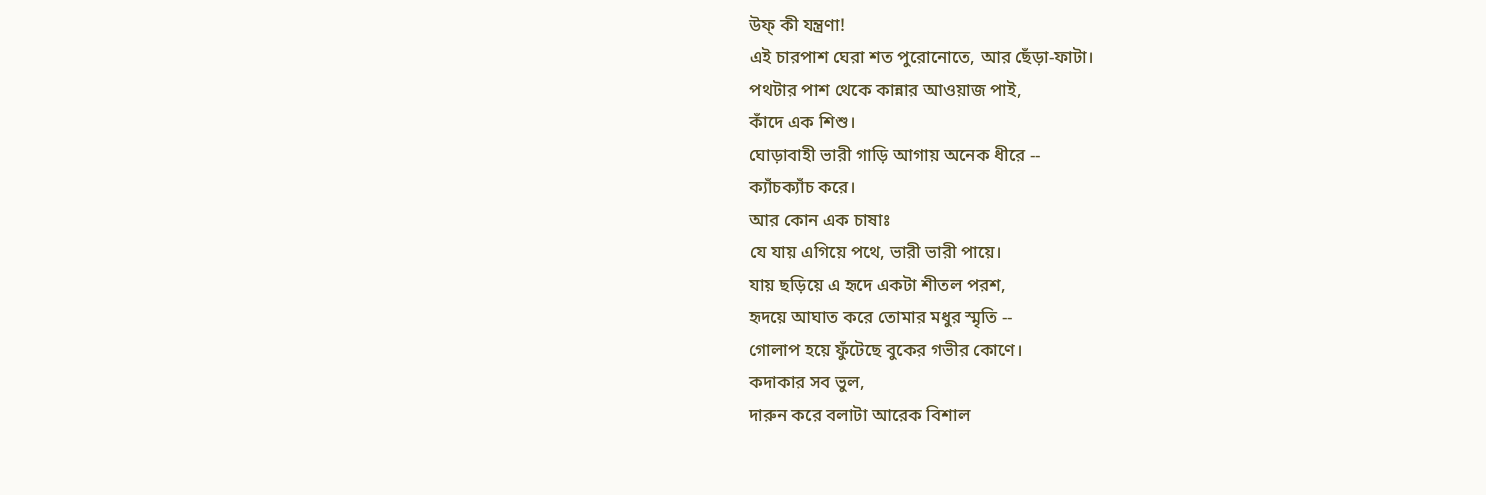উফ্‌ কী যন্ত্রণা!
এই চারপাশ ঘেরা শত পুরোনোতে, আর ছেঁড়া-ফাটা।
পথটার পাশ থেকে কান্নার আওয়াজ পাই,
কাঁদে এক শিশু।
ঘোড়াবাহী ভারী গাড়ি আগায় অনেক ধীরে --
ক্যাঁচক্যাঁচ করে।
আর কোন এক চাষাঃ
যে যায় এগিয়ে পথে, ভারী ভারী পায়ে।
যায় ছড়িয়ে এ হৃদে একটা শীতল পরশ,
হৃদয়ে আঘাত করে তোমার মধুর স্মৃতি --
গোলাপ হয়ে ফুঁটেছে বুকের গভীর কোণে।
কদাকার সব ভুল,
দারুন করে বলাটা আরেক বিশাল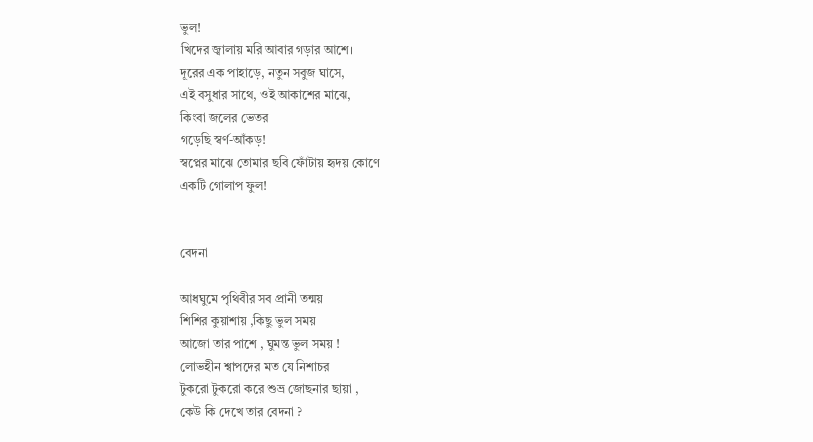ভুল!
খিদের জ্বালায় মরি আবার গড়ার আশে।
দূরের এক পাহাড়ে, নতুন সবুজ ঘাসে,
এই বসুধার সাথে, ওই আকাশের মাঝে,
কিংবা জলের ভেতর
গড়েছি স্বর্ণ-আঁকড়!
স্বপ্নের মাঝে তোমার ছবি ফোঁটায় হৃদয় কোণে
একটি গোলাপ ফুল!


বেদনা

আধঘুমে পৃথিবীর সব প্রানী তন্ময়
শিশির কুয়াশায় ,কিছু ভুল সময়
আজো তার পাশে , ঘুমন্ত ভুল সময় !
লোভহীন শ্বাপদের মত যে নিশাচর
টুকরো টুকরো করে শুভ্র জোছনার ছায়া ,
কেউ কি দেখে তার বেদনা ?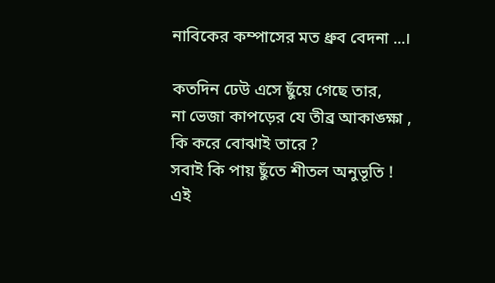নাবিকের কম্পাসের মত ধ্রুব বেদনা ...।

কতদিন ঢেউ এসে ছুঁয়ে গেছে তার,
না ভেজা কাপড়ের যে তীব্র আকাঙ্ক্ষা ,
কি করে বোঝাই তারে ?
সবাই কি পায় ছুঁতে শীতল অনুভূতি !
এই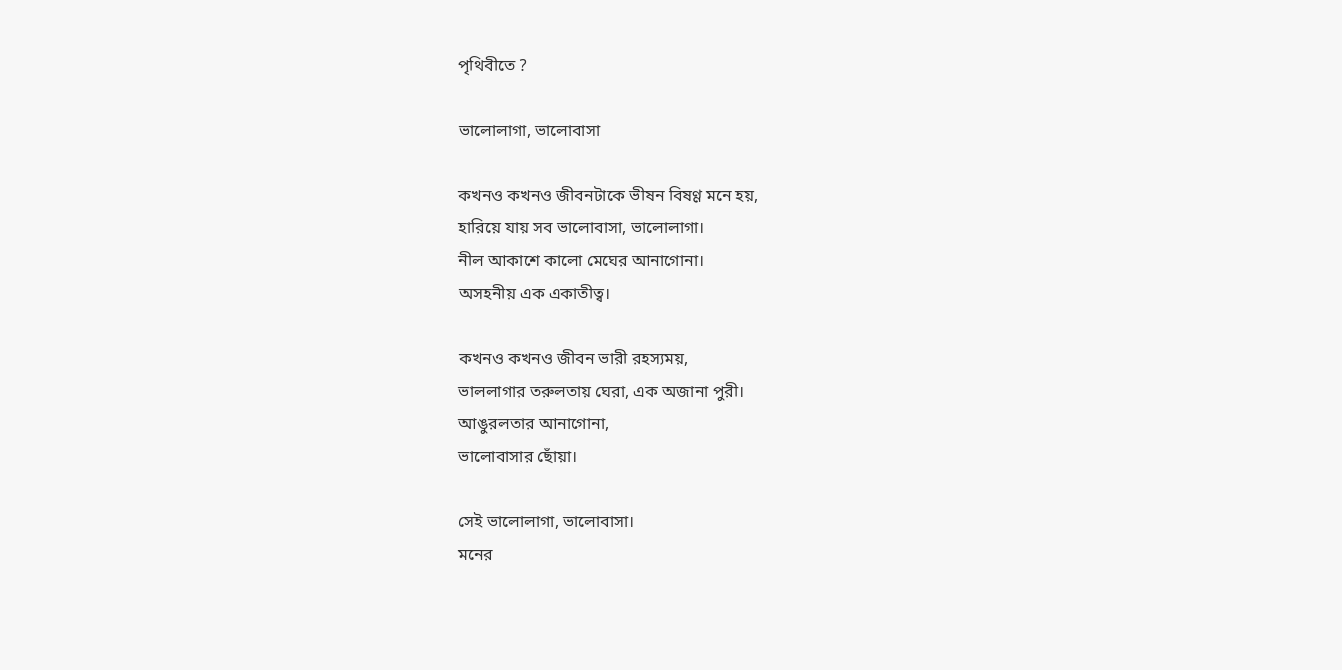পৃথিবীতে ?

ভালোলাগা, ভালোবাসা

কখনও কখনও জীবনটাকে ভীষন বিষণ্ণ মনে হয়,
হারিয়ে যায় সব ভালোবাসা, ভালোলাগা।
নীল আকাশে কালো মেঘের আনাগোনা।
অসহনীয় এক একাতীত্ব।

কখনও কখনও জীবন ভারী রহস্যময়,
ভাললাগার তরুলতায় ঘেরা, এক অজানা পুরী।
আঙুরলতার আনাগোনা,
ভালোবাসার ছোঁয়া।

সেই ভালোলাগা, ভালোবাসা।
মনের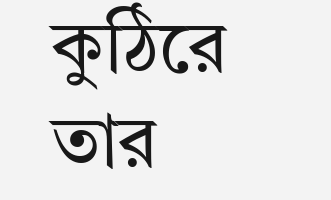কুঠিরে তার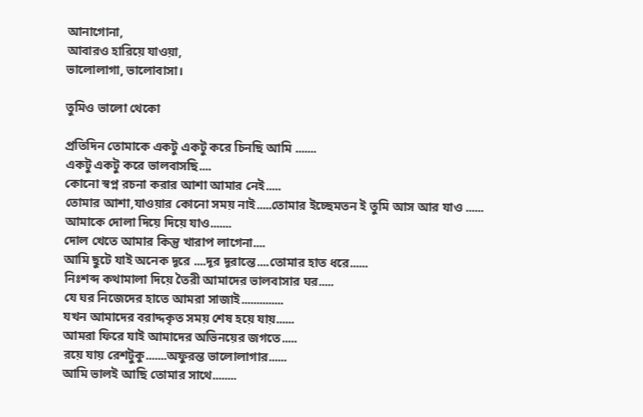আনাগোনা,
আবারও হারিয়ে যাওয়া,
ভালোলাগা, ভালোবাসা।

তুমিও ভালো থেকো

প্রতিদিন তোমাকে একটু একটু করে চিনছি আমি .......
একটু একটু করে ভালবাসছি....
কোনো স্বপ্ন রচনা করার আশা আমার নেই.....
তোমার আশা,যাওয়ার কোনো সময় নাই.....তোমার ইচ্ছেমতন ই তুমি আস আর যাও ......
আমাকে দোলা দিয়ে দিয়ে যাও.......
দোল খেতে আমার কিন্তু খারাপ লাগেনা....
আমি ছুটে যাই অনেক দূরে ....দূর দূরান্তে....তোমার হাত ধরে......
নিঃশব্দ কথামালা দিয়ে তৈরী আমাদের ভালবাসার ঘর.....
যে ঘর নিজেদের হাতে আমরা সাজাই..............
যখন আমাদের বরাদ্দকৃত সময় শেষ হয়ে যায়......
আমরা ফিরে যাই আমাদের অভিনয়ের জগতে.....
রয়ে যায় রেশটুকু.......অফুরন্ত ভালোলাগার......
আমি ভালই আছি তোমার সাথে........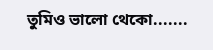তুমিও ভালো থেকো.......